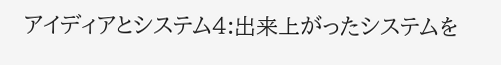アイディアとシステム4:出来上がったシステムを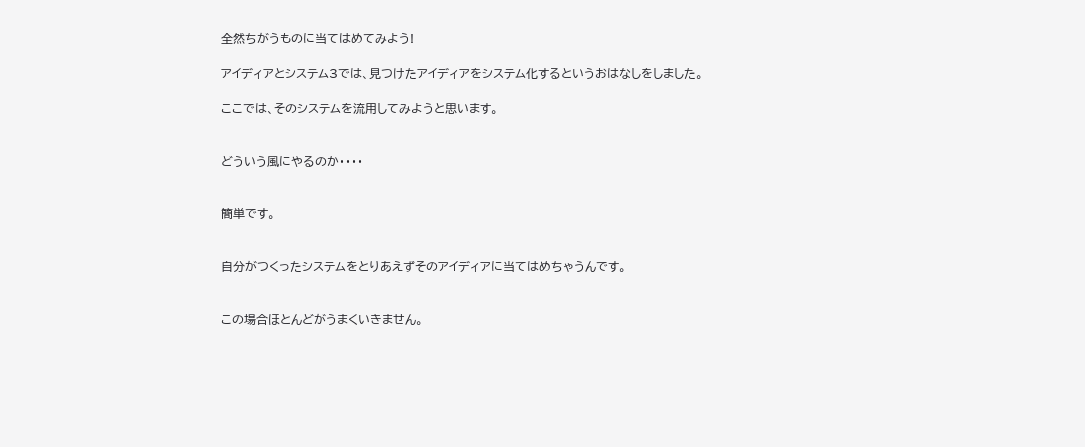全然ちがうものに当てはめてみよう!

アイディアとシステム3では、見つけたアイディアをシステム化するというおはなしをしました。

ここでは、そのシステムを流用してみようと思います。


どういう風にやるのか・・・・


簡単です。


自分がつくったシステムをとりあえずそのアイディアに当てはめちゃうんです。


この場合ほとんどがうまくいきません。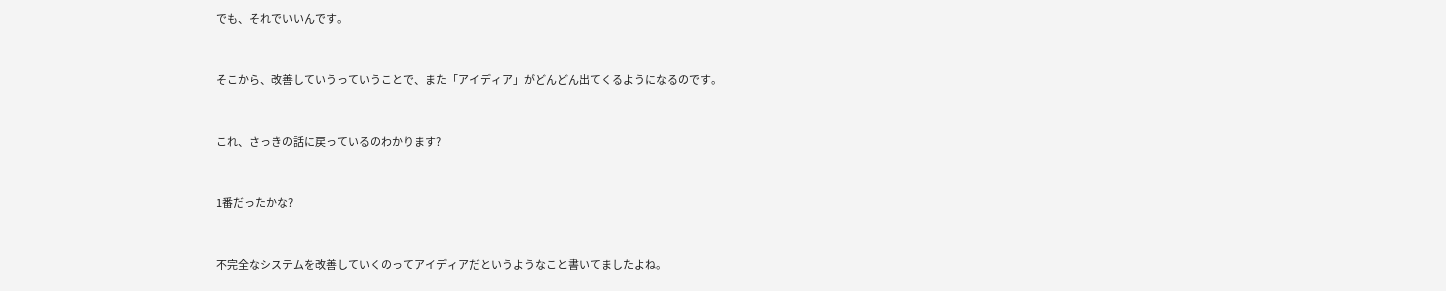でも、それでいいんです。


そこから、改善していうっていうことで、また「アイディア」がどんどん出てくるようになるのです。


これ、さっきの話に戻っているのわかります?


1番だったかな?


不完全なシステムを改善していくのってアイディアだというようなこと書いてましたよね。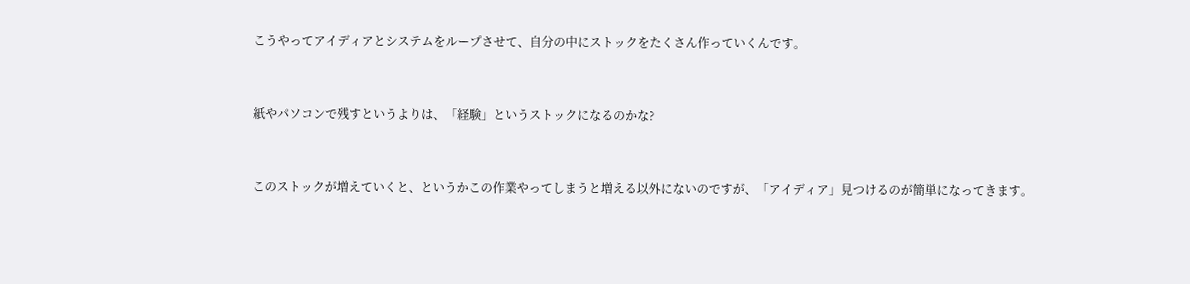こうやってアイディアとシステムをループさせて、自分の中にストックをたくさん作っていくんです。


紙やパソコンで残すというよりは、「経験」というストックになるのかな?


このストックが増えていくと、というかこの作業やってしまうと増える以外にないのですが、「アイディア」見つけるのが簡単になってきます。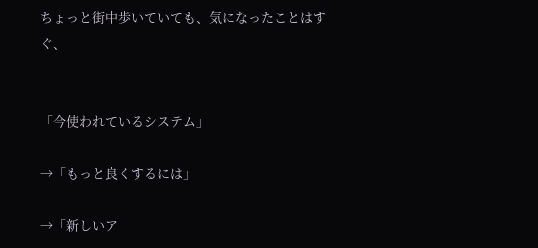ちょっと街中歩いていても、気になったことはすぐ、


「今使われているシステム」

→「もっと良くするには」

→「新しいア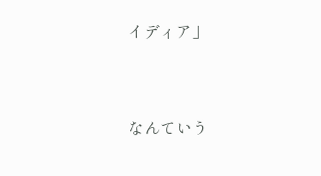イディア」


なんていう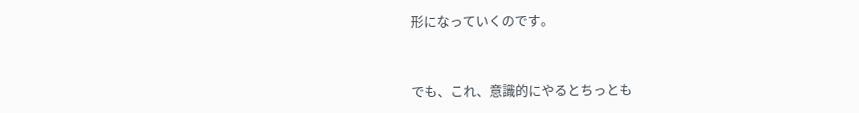形になっていくのです。


でも、これ、意識的にやるとちっとも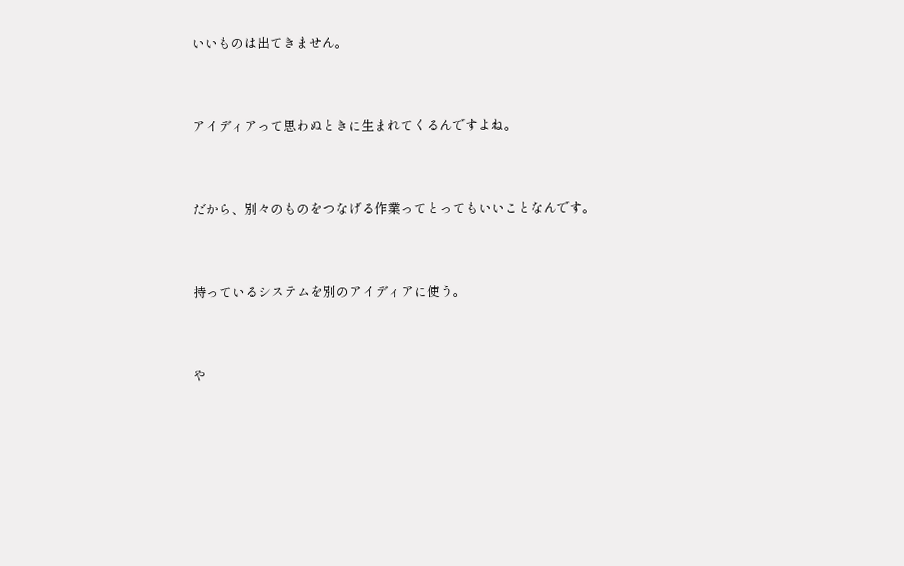いいものは出てきません。


アイディアって思わぬときに生まれてくるんですよね。


だから、別々のものをつなげる作業ってとってもいいことなんです。


持っているシステムを別のアイディアに使う。


や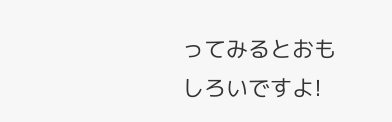ってみるとおもしろいですよ!